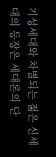기성세대와 차별되는 젊은 신세대의 등장은 세대론의 단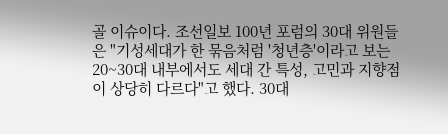골 이슈이다. 조선일보 100년 포럼의 30대 위원들은 "기성세대가 한 묶음처럼 '청년층'이라고 보는 20~30대 내부에서도 세대 간 특성, 고민과 지향점이 상당히 다르다"고 했다. 30대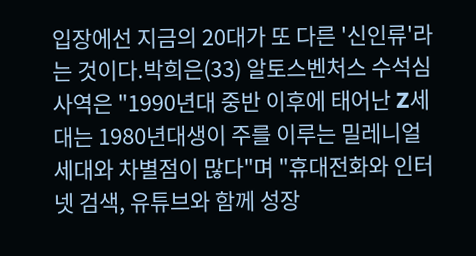입장에선 지금의 20대가 또 다른 '신인류'라는 것이다.박희은(33) 알토스벤처스 수석심사역은 "1990년대 중반 이후에 태어난 Z세대는 1980년대생이 주를 이루는 밀레니얼 세대와 차별점이 많다"며 "휴대전화와 인터넷 검색, 유튜브와 함께 성장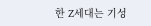한 Z세대는 기성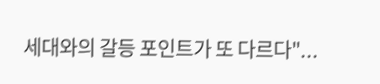세대와의 갈등 포인트가 또 다르다"...